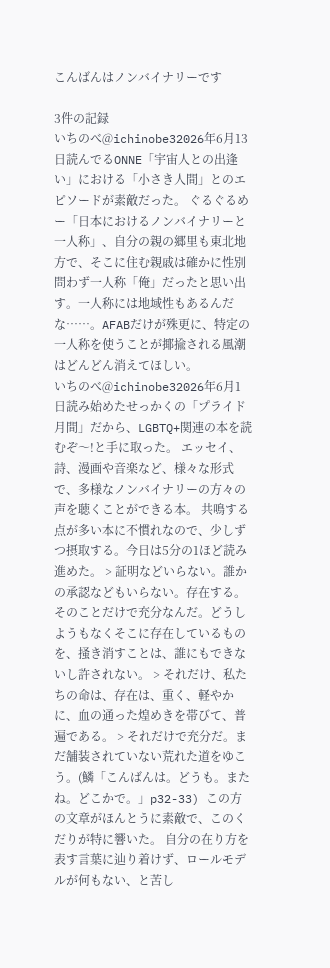こんばんはノンバイナリーです

3件の記録
いちのべ@ichinobe32026年6月13日読んでるONNE「宇宙人との出逢い」における「小さき人間」とのエピソードが素敵だった。 ぐるぐるめー「日本におけるノンバイナリーと一人称」、自分の親の郷里も東北地方で、そこに住む親戚は確かに性別問わず一人称「俺」だったと思い出す。一人称には地域性もあるんだな……。AFABだけが殊更に、特定の一人称を使うことが揶揄される風潮はどんどん消えてほしい。
いちのべ@ichinobe32026年6月1日読み始めたせっかくの「プライド月間」だから、LGBTQ+関連の本を読むぞ〜!と手に取った。 エッセイ、詩、漫画や音楽など、様々な形式で、多様なノンバイナリーの方々の声を聴くことができる本。 共鳴する点が多い本に不慣れなので、少しずつ摂取する。今日は5分の1ほど読み進めた。 > 証明などいらない。誰かの承認などもいらない。存在する。そのことだけで充分なんだ。どうしようもなくそこに存在しているものを、掻き消すことは、誰にもできないし許されない。 > それだけ、私たちの命は、存在は、重く、軽やかに、血の通った煌めきを帯びて、普遍である。 > それだけで充分だ。まだ舗装されていない荒れた道をゆこう。(鱗「こんばんは。どうも。またね。どこかで。」p32-33) この方の文章がほんとうに素敵で、このくだりが特に響いた。 自分の在り方を表す言葉に辿り着けず、ロールモデルが何もない、と苦し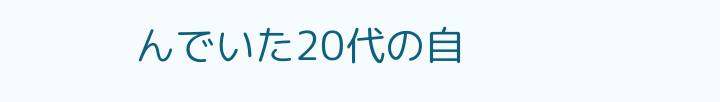んでいた20代の自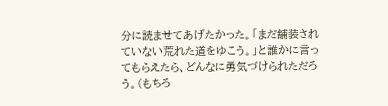分に読ませてあげたかった。「まだ舗装されていない荒れた道をゆこう。」と誰かに言ってもらえたら、どんなに勇気づけられただろう。(もちろ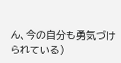ん、今の自分も勇気づけられている)